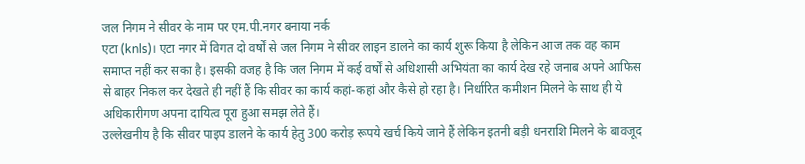जल निगम ने सीवर के नाम पर एम.पी.नगर बनाया नर्क
एटा (knls)। एटा नगर में विगत दो वर्षों से जल निगम ने सीवर लाइन डालने का कार्य शुरू किया है लेकिन आज तक वह काम समाप्त नहीं कर सका है। इसकी वजह है कि जल निगम में कई वर्षों से अधिशासी अभियंता का कार्य देख रहे जनाब अपने आफिस से बाहर निकल कर देखते ही नहीं हैं कि सीवर का कार्य कहां-कहां और कैसे हो रहा है। निर्धारित कमीशन मिलने के साथ ही ये अधिकारीगण अपना दायित्व पूरा हुआ समझ लेते हैं।
उल्लेखनीय है कि सीवर पाइप डालने के कार्य हेतु 300 करोड़ रूपये खर्च किये जाने हैं लेकिन इतनी बड़ी धनराशि मिलने के बावजूद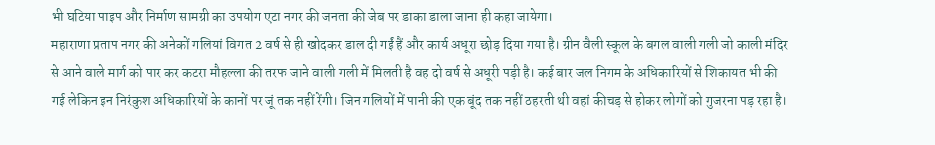भी घटिया पाइप और निर्माण सामग्री का उपयोग एटा नगर की जनता की जेब पर डाका डाला जाना ही कहा जायेगा।
महाराणा प्रताप नगर की अनेकों गलियां विगत 2 वर्ष से ही खोदकर डाल दी गईं हैं और कार्य अधूरा छोड़ दिया गया है। ग्रीन वैली स्कूल के बगल वाली गली जो काली मंदिर से आने वाले मार्ग को पार कर कटरा मौहल्ला की तरफ जाने वाली गली में मिलती है वह दो वर्ष से अधूरी पड़ी है। कई बार जल निगम के अधिकारियों से शिकायत भी की गई लेकिन इन निरंकुश अधिकारियों के कानों पर जूं तक नहीं रेंगी। जिन गलियों में पानी की एक बूंद तक नहीं ठहरती थी वहां कीचड़ से होकर लोगों को गुजरना पड़ रहा है।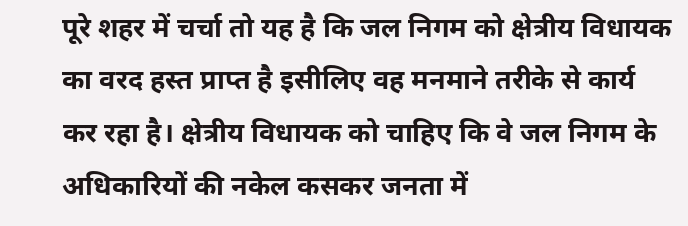पूरे शहर में चर्चा तो यह है कि जल निगम को क्षेत्रीय विधायक का वरद हस्त प्राप्त है इसीलिए वह मनमाने तरीके से कार्य कर रहा है। क्षेत्रीय विधायक को चाहिए कि वे जल निगम के अधिकारियों की नकेल कसकर जनता में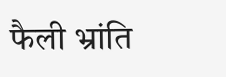फैली भ्रांति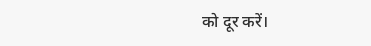को दूर करें।